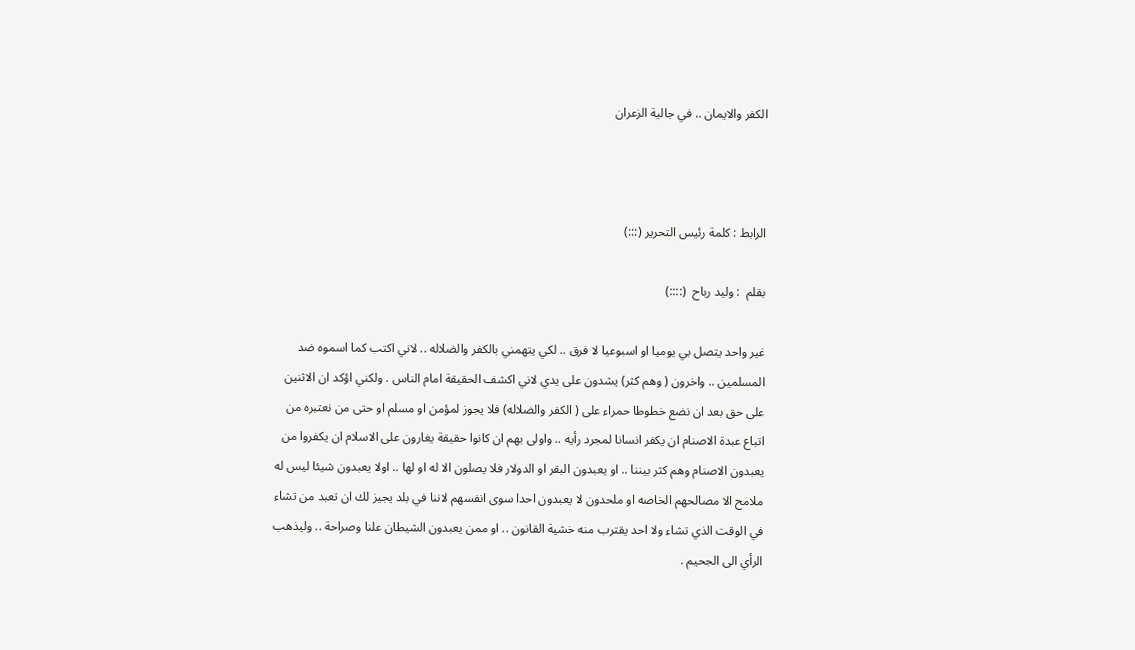الكفر والايمان .. في جالية الزعران



الرابط : كلمة رئيس التحرير (:::)

بقلم  : وليد رباح  (::::)

غير واحد يتصل بي يوميا او اسبوعيا لا فرق .. لكي يتهمني بالكفر والضلاله .. لاني اكتب كما اسموه ضد المسلمين .. واخرون ( وهم كثر) يشدون على يدي لاني اكشف الحقيقة امام الناس . ولكني اؤكد ان الاثنين على حق بعد ان نضع خطوطا حمراء على ( الكفر والضلاله) فلا يجوز لمؤمن او مسلم او حتى من نعتبره من اتباع عبدة الاصنام ان يكفر انسانا لمجرد رأيه .. واولى بهم ان كانوا حقيقة يغارون على الاسلام ان يكفروا من يعبدون الاصنام وهم كثر بيننا .. او يعبدون البقر او الدولار فلا يصلون الا له او لها .. اولا يعبدون شيئا ليس له ملامح الا مصالحهم الخاصه او ملحدون لا يعبدون احدا سوى انفسهم لاننا في بلد يجيز لك ان تعبد من تشاء في الوقت الذي تشاء ولا احد يقترب منه خشية القانون .. او ممن يعبدون الشيطان علنا وصراحة .. وليذهب الرأي الى الجحيم .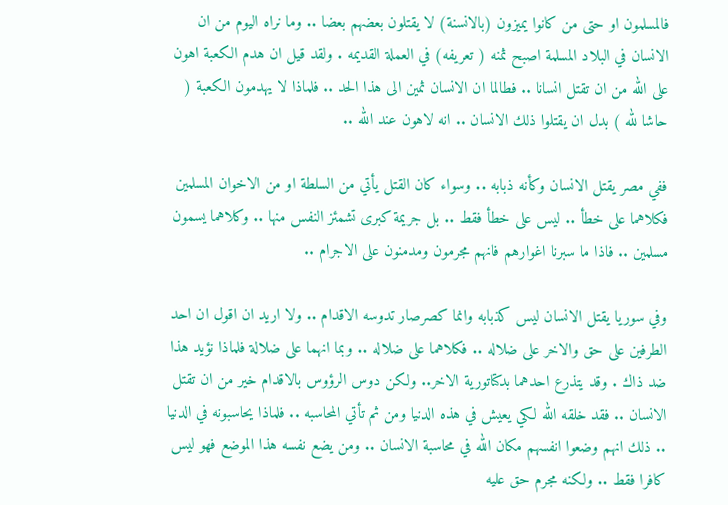فالمسلمون او حتى من كانوا يميزون (بالانسنة) لا يقتلون بعضهم بعضا .. وما نراه اليوم من ان الانسان في البلاد المسلمة اصبح ثمنه ( تعريفه) في العملة القديمه . ولقد قيل ان هدم الكعبة اهون على الله من ان تقتل انسانا .. فطالما ان الانسان ثمين الى هذا الحد .. فلماذا لا يهدمون الكعبة ( حاشا لله ) بدل ان يقتلوا ذلك الانسان .. انه لاهون عند الله ..

ففي مصر يقتل الانسان وكأنه ذبابه .. وسواء كان القتل يأتي من السلطة او من الاخوان المسلمين فكلاهما على خطأ .. ليس على خطأ فقط .. بل جريمة كبرى تشمئز النفس منها .. وكلاهما يسمون مسلمين .. فاذا ما سبرنا اغوارهم فانهم مجرمون ومدمنون على الاجرام ..

وفي سوريا يقتل الانسان ليس كذبابه وانما كصرصار تدوسه الاقدام .. ولا اريد ان اقول ان احد الطرفين على حق والاخر على ضلاله .. فكلاهما على ضلاله .. وبما انهما على ضلالة فلماذا نؤيد هذا ضد ذاك . وقد يتذرع احدهما بدكتاتورية الاخر.. ولكن دوس الرؤوس بالاقدام خير من ان تقتل الانسان .. فقد خلقه الله لكي يعيش في هذه الدنيا ومن ثم تأتي المحاسبه .. فلماذا يحاسبونه في الدنيا .. ذلك انهم وضعوا انفسهم مكان الله في محاسبة الانسان .. ومن يضع نفسه هذا الموضع فهو ليس كافرا فقط .. ولكنه مجرم حق عليه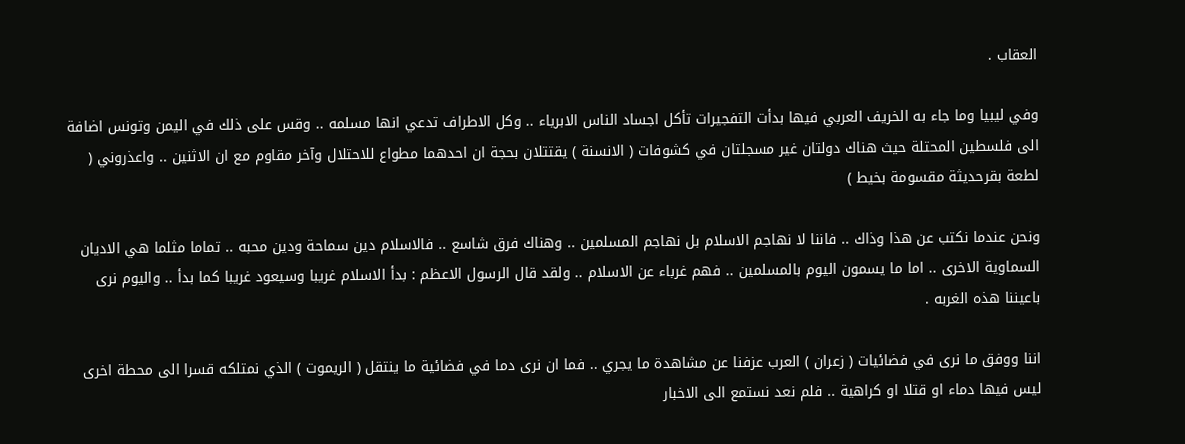العقاب .

وفي ليبيا وما جاء به الخريف العربي فيها بدأت التفجيرات تأكل اجساد الناس الابرياء .. وكل الاطراف تدعي انها مسلمه .. وقس على ذلك في اليمن وتونس اضافة الى فلسطين المحتلة حيث هناك دولتان غير مسجلتان في كشوفات ( الانسنة ) يقتتلان بحجة ان احدهما مطواع للاحتلال وآخر مقاوم مع ان الاثنين .. واعذروني ( لطعة بقرحديثة مقسومة بخيط )

ونحن عندما نكتب عن هذا وذاك .. فاننا لا نهاجم الاسلام بل نهاجم المسلمين .. وهناك فرق شاسع .. فالاسلام دين سماحة ودين محبه .. تماما مثلما هي الاديان السماوية الاخرى .. اما ما يسمون اليوم بالمسلمين .. فهم غرباء عن الاسلام .. ولقد قال الرسول الاعظم : بدأ الاسلام غريبا وسيعود غريبا كما بدأ .. واليوم نرى باعيننا هذه الغربه .

اننا ووفق ما نرى في فضائيات ( زعران ) العرب عزفنا عن مشاهدة ما يجري .. فما ان نرى دما في فضائية ما ينتقل ( الريموت ) الذي نمتلكه قسرا الى محطة اخرى ليس فيها دماء او قتلا او كراهية .. فلم نعد نستمع الى الاخبار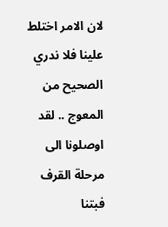لان الامر اختلط علينا فلا ندري الصحيح من المعوج .. لقد اوصلونا الى مرحلة القرف فبتنا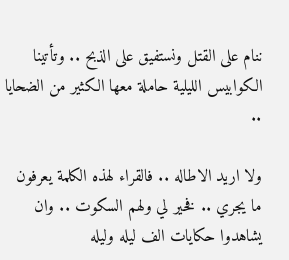ننام على القتل ونستفيق على الذبح .. وتأتينا الكوابيس الليلية حاملة معها الكثير من الضحايا ..

ولا اريد الاطاله .. فالقراء لهذه الكلمة يعرفون ما يجري .. فخير لي ولهم السكوت .. وان يشاهدوا حكايات الف ليله وليله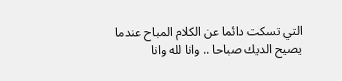التي تسكت دائما عن الكلام المباح عندما يصيح الديك صباحا .. وانا لله وانا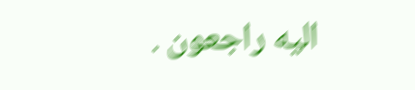اليه راجعون .